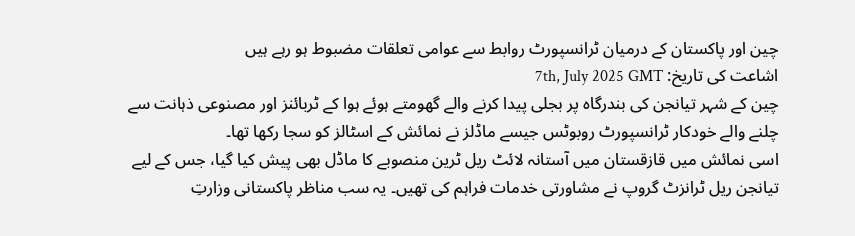چین اور پاکستان کے درمیان ٹرانسپورٹ روابط سے عوامی تعلقات مضبوط ہو رہے ہیں
اشاعت کی تاریخ: 7th, July 2025 GMT
چین کے شہر تیانجن کی بندرگاہ پر بجلی پیدا کرنے والے گھومتے ہوئے ہوا کے ٹربائنز اور مصنوعی ذہانت سے چلنے والے خودکار ٹرانسپورٹ روبوٹس جیسے ماڈلز نے نمائش کے اسٹالز کو سجا رکھا تھا۔
اسی نمائش میں قازقستان میں آستانہ لائٹ ریل ٹرین منصوبے کا ماڈل بھی پیش کیا گیا، جس کے لیے تیانجن ریل ٹرانزٹ گروپ نے مشاورتی خدمات فراہم کی تھیں۔ یہ سب مناظر پاکستانی وزارتِ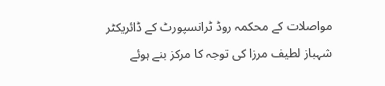مواصلات کے محکمہ روڈ ٹرانسپورٹ کے ڈائریکٹر شہباز لطیف مرزا کی توجہ کا مرکز بنے ہوئے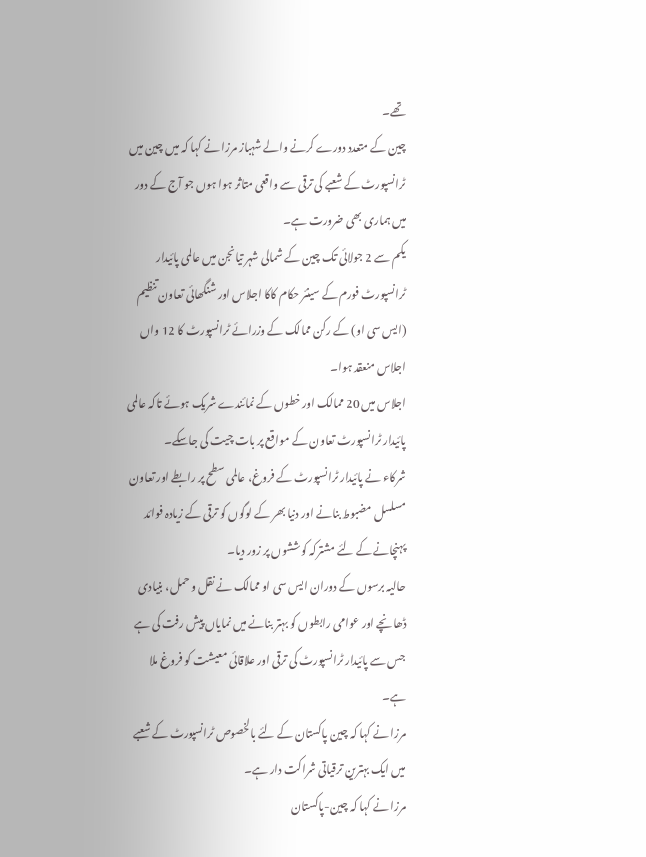تھے۔
چین کے متعدد دورے کرنے والے شہباز مرزا نے کہا کہ میں چین میں ٹرانسپورٹ کے شعبے کی ترقی سے واقعی متاثر ہوا ہوں جو آج کے دور میں ہماری بھی ضرورت ہے۔
یکم سے 2 جولائی تک چین کے شمالی شہر تیانجن میں عالمی پائیدار ٹرانسپورٹ فورم کے سینئر حکام کاکا اجلاس اور شنگھائی تعاون تنظیم (ایس سی او) کے رکن ممالک کے وزرائے ٹرانسپورٹ کا 12 واں اجلاس منعقد ہوا۔
اجلاس میں 20 ممالک اور خطوں کے نمائندے شریک ہوئے تاکہ عالمی پائیدار ٹرانسپورٹ تعاون کے مواقع پر بات چیت کی جاسکے۔
شرکاء نے پائیدار ٹرانسپورٹ کے فروغ، عالمی سطح پر رابطے اور تعاون مسلسل مضبوط بنانے اور دنیا بھر کے لوگوں کو ترقی کے زیادہ فوائد پہنچانے کے لئے مشترکہ کوششوں پر زور دیا۔
حالیہ برسوں کے دوران ایس سی او ممالک نے نقل و حمل، بنیادی ڈھانچے اور عوامی رابطوں کو بہتر بنانے میں نمایاں پیش رفت کی ہے جس سے پائیدار ٹرانسپورٹ کی ترقی اور علاقائی معیشت کو فروغ ملا ہے۔
مرزا نے کہا کہ چین پاکستان کے لئے بالخصوص ٹرانسپورٹ کے شعبے میں ایک بہترین ترقیاتی شراکت دار ہے۔
مرزا نے کہا کہ چین-پاکستان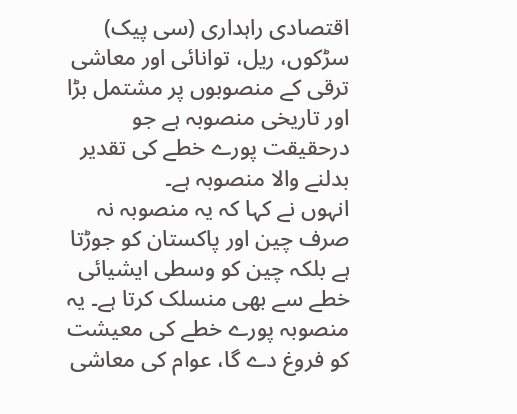اقتصادی راہداری (سی پیک) سڑکوں، ریل، توانائی اور معاشی ترقی کے منصوبوں پر مشتمل بڑا اور تاریخی منصوبہ ہے جو درحقیقت پورے خطے کی تقدیر بدلنے والا منصوبہ ہے۔
انہوں نے کہا کہ یہ منصوبہ نہ صرف چین اور پاکستان کو جوڑتا ہے بلکہ چین کو وسطی ایشیائی خطے سے بھی منسلک کرتا ہے۔ یہ منصوبہ پورے خطے کی معیشت کو فروغ دے گا، عوام کی معاشی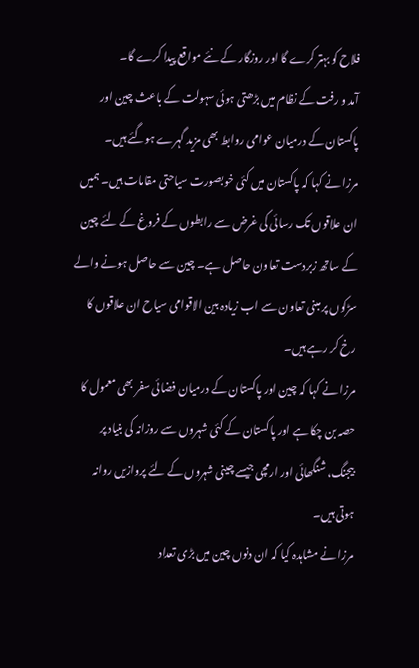فلاح کو بہتر کرے گا اور روزگار کے نئے مواقع پیدا کرے گا۔
آمد و رفت کے نظام میں بڑھتی ہوئی سہولت کے باعث چین اور پاکستان کے درمیان عوامی روابط بھی مزید گہرے ہوگئے ہیں۔
مرزا نے کہا کہ پاکستان میں کئی خوبصورت سیاحتی مقامات ہیں۔ ہمیں ان علاقوں تک رسائی کی غرض سے رابطوں کے فروغ کے لئے چین کے ساتھ زبردست تعاون حاصل ہے۔ چین سے حاصل ہونے والے سڑکوں پر مبنی تعاون سے اب زیادہ بین الاقوامی سیاح ان علاقوں کا رخ کر رہے ہیں۔
مرزا نے کہا کہ چین اور پاکستان کے درمیان فضائی سفر بھی معمول کا حصہ بن چکا ہے اور پاکستان کے کئی شہروں سے روزانہ کی بنیاد پر بیجنگ، شنگھائی اور ارمچی جیسے چینی شہروں کے لئے پروازیں روانہ ہوتی ہیں۔
مرزا نے مشاہدہ کیا کہ ان دنوں چین میں بڑی تعداد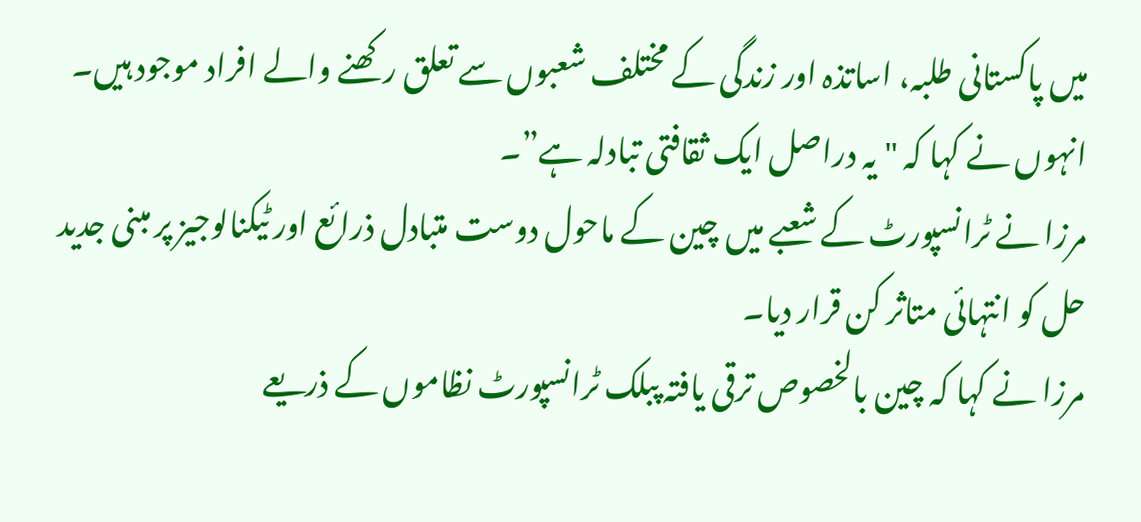میں پاکستانی طلبہ، اساتذہ اور زندگی کے مختلف شعبوں سے تعلق رکھنے والے افراد موجود ہیں۔ انہوں نے کہا کہ "یہ دراصل ایک ثقافتی تبادلہ ہے”۔
مرزا نے ٹرانسپورٹ کے شعبے میں چین کے ماحول دوست متبادل ذرائع اور ٹیکنالوجیز پر مبنی جدید حل کو انتہائی متاثر کن قرار دیا۔
مرزا نے کہا کہ چین بالخصوص ترقی یافتہ پبلک ٹرانسپورٹ نظاموں کے ذریعے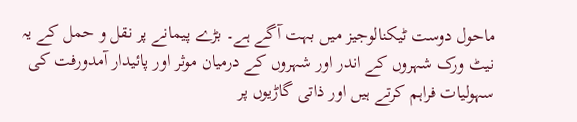ماحول دوست ٹیکنالوجیز میں بہت آگے ہے۔ بڑے پیمانے پر نقل و حمل کے یہ نیٹ ورک شہروں کے اندر اور شہروں کے درمیان موثر اور پائیدار آمدورفت کی سہولیات فراہم کرتے ہیں اور ذاتی گاڑیوں پر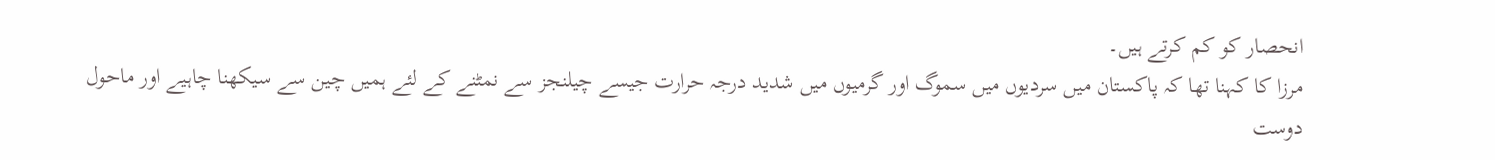انحصار کو کم کرتے ہیں۔
مرزا کا کہنا تھا کہ پاکستان میں سردیوں میں سموگ اور گرمیوں میں شدید درجہ حرارت جیسے چیلنجز سے نمٹنے کے لئے ہمیں چین سے سیکھنا چاہیے اور ماحول دوست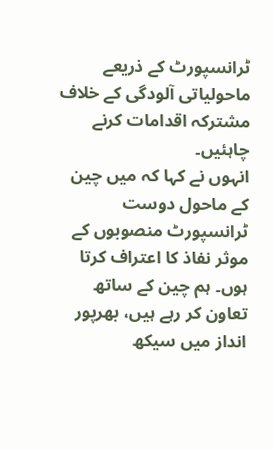ٹرانسپورٹ کے ذریعے ماحولیاتی آلودگی کے خلاف مشترکہ اقدامات کرنے چاہئیں۔
انہوں نے کہا کہ میں چین کے ماحول دوست ٹرانسپورٹ منصوبوں کے موثر نفاذ کا اعتراف کرتا ہوں۔ ہم چین کے ساتھ تعاون کر رہے ہیں، بھرپور انداز میں سیکھ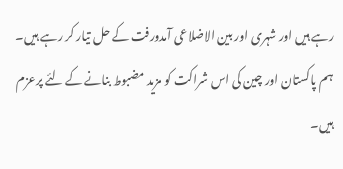رہے ہیں اور شہری اور بین الاضلاعی آمدورفت کے حل تیار کر رہے ہیں۔ ہم پاکستان اور چین کی اس شراکت کو مزید مضبوط بنانے کے لئے پرعزم ہیں۔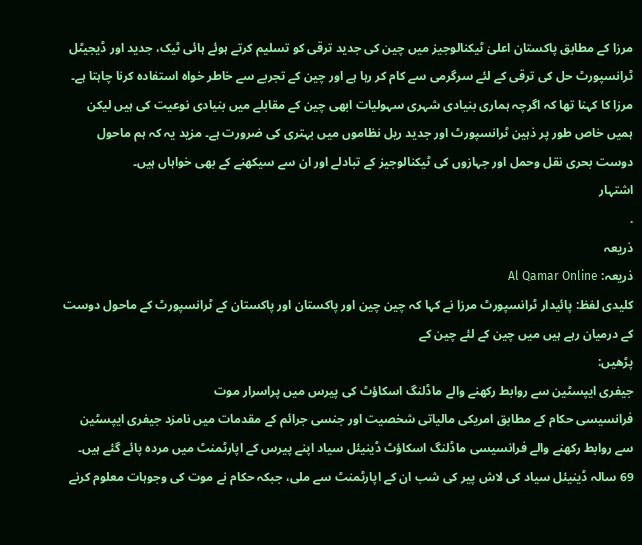مرزا کے مطابق پاکستان اعلیٰ ٹیکنالوجیز میں چین کی جدید ترقی کو تسلیم کرتے ہوئے ہائی ٹیک، جدید اور ڈیجیٹل ٹرانسپورٹ حل کی ترقی کے لئے سرگرمی سے کام کر رہا ہے اور چین کے تجربے سے خاطر خواہ استفادہ کرنا چاہتا ہے۔
مرزا کا کہنا تھا کہ اگرچہ ہماری بنیادی شہری سہولیات ابھی چین کے مقابلے میں بنیادی نوعیت کی ہیں لیکن ہمیں خاص طور پر ذہین ٹرانسپورٹ اور جدید ریل نظاموں میں بہتری کی ضرورت ہے۔ مزید یہ کہ ہم ماحول دوست بحری نقل وحمل اور جہازوں کی ٹیکنالوجیز کے تبادلے اور ان سے سیکھنے کے بھی خواہاں ہیں۔
اشتہار
.
ذریعہ
ذریعہ: Al Qamar Online
کلیدی لفظ: پائیدار ٹرانسپورٹ مرزا نے کہا کہ چین چین اور پاکستان اور پاکستان کے ٹرانسپورٹ کے ماحول دوست کے درمیان رہے ہیں میں چین کے لئے چین کے
پڑھیں:
جیفری ایپسٹین سے روابط رکھنے والے ماڈلنگ اسکاؤٹ کی پیرس میں پراسرار موت
فرانسیسی حکام کے مطابق امریکی مالیاتی شخصیت اور جنسی جرائم کے مقدمات میں نامزد جیفری ایپسٹین سے روابط رکھنے والے فرانسیسی ماڈلنگ اسکاؤٹ ڈینیئل سیاد اپنے پیرس کے اپارٹمنٹ میں مردہ پائے گئے ہیں۔
69 سالہ ڈینیئل سیاد کی لاش پیر کی شب ان کے اپارٹمنٹ سے ملی، جبکہ حکام نے موت کی وجوہات معلوم کرنے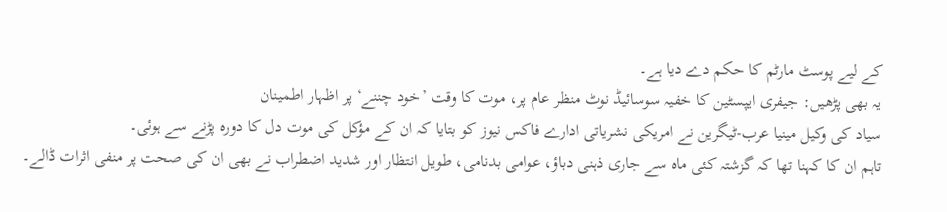کے لیے پوسٹ مارٹم کا حکم دے دیا ہے۔
یہ بھی پڑھیں: جیفری ایپسٹین کا خفیہ سوسائیڈ نوٹ منظر عام پر، موت کا وقت ’خود چننے‘ پر اظہار اطمینان
سیاد کی وکیل مینیا عرب-ٹیگرین نے امریکی نشریاتی ادارے فاکس نیوز کو بتایا کہ ان کے مؤکل کی موت دل کا دورہ پڑنے سے ہوئی۔
تاہم ان کا کہنا تھا کہ گزشتہ کئی ماہ سے جاری ذہنی دباؤ، عوامی بدنامی، طویل انتظار اور شدید اضطراب نے بھی ان کی صحت پر منفی اثرات ڈالے۔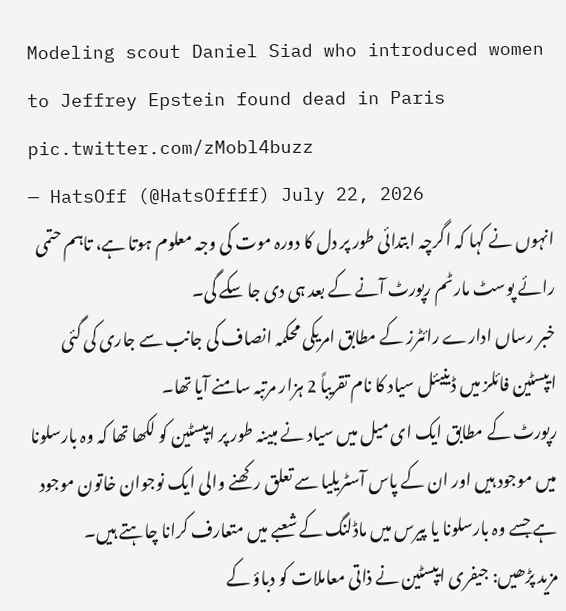Modeling scout Daniel Siad who introduced women to Jeffrey Epstein found dead in Paris pic.twitter.com/zMobl4buzz
— HatsOff (@HatsOffff) July 22, 2026
انہوں نے کہا کہ اگرچہ ابتدائی طور پر دل کا دورہ موت کی وجہ معلوم ہوتا ہے، تاہم حتمی رائے پوسٹ مارٹم رپورٹ آنے کے بعد ہی دی جا سکے گی۔
خبر رساں ادارے رائٹرز کے مطابق امریکی محکمہ انصاف کی جانب سے جاری کی گئی ایپسٹین فائلز میں ڈینیئل سیاد کا نام تقریباً 2 ہزار مرتبہ سامنے آیا تھا۔
رپورٹ کے مطابق ایک ای میل میں سیاد نے مبینہ طور پر ایپسٹین کو لکھا تھا کہ وہ بارسلونا میں موجود ہیں اور ان کے پاس آسٹریلیا سے تعلق رکھنے والی ایک نوجوان خاتون موجود ہے جسے وہ بارسلونا یا پیرس میں ماڈلنگ کے شعبے میں متعارف کرانا چاہتے ہیں۔
مزید پڑھیں: جیفری ایپسٹین نے ذاتی معاملات کو دباؤ کے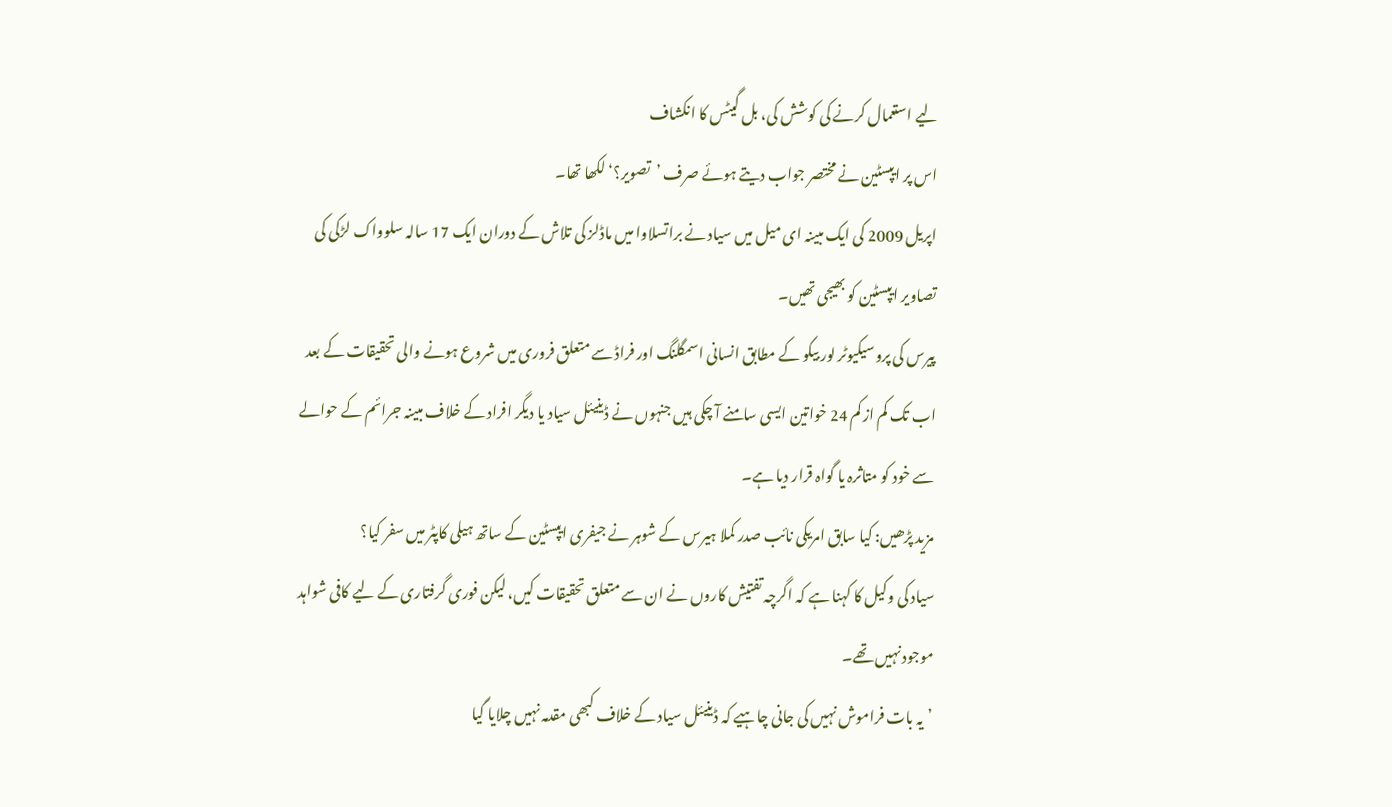لیے استعمال کرنے کی کوشش کی، بل گیٹس کا انکشاف
اس پر ایپسٹین نے مختصر جواب دیتے ہوئے صرف ’تصویر؟‘ لکھا تھا۔
اپریل 2009 کی ایک مبینہ ای میل میں سیاد نے براتسلاوا میں ماڈلز کی تلاش کے دوران ایک 17 سالہ سلوواک لڑکی کی تصاویر ایپسٹین کو بھیجی تھیں۔
پیرس کی پروسیکیوٹر لور بیکو کے مطابق انسانی اسمگلنگ اور فراڈ سے متعلق فروری میں شروع ہونے والی تحقیقات کے بعد اب تک کم از کم 24 خواتین ایسی سامنے آ چکی ہیں جنہوں نے ڈینیئل سیاد یا دیگر افراد کے خلاف مبینہ جرائم کے حوالے سے خود کو متاثرہ یا گواہ قرار دیا ہے۔
مزید پڑھیں: کیا سابق امریکی نائب صدر کملا ہیرس کے شوہر نے جیفری ایپسٹین کے ساتھ ہیلی کاپٹر میں سفر کیا؟
سیاد کی وکیل کا کہنا ہے کہ اگرچہ تفتیش کاروں نے ان سے متعلق تحقیقات کیں، لیکن فوری گرفتاری کے لیے کافی شواہد موجود نہیں تھے۔
’یہ بات فراموش نہیں کی جانی چاہیے کہ ڈینیئل سیاد کے خلاف کبھی مقدمہ نہیں چلایا گیا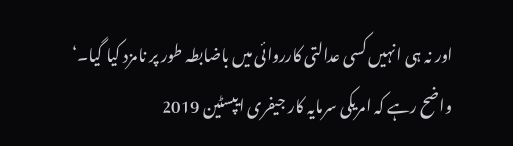اور نہ ہی انہیں کسی عدالتی کارروائی میں باضابطہ طور پر نامزد کیا گیا۔‘
واضح رہے کہ امریکی سرمایہ کار جیفری ایپسٹین 2019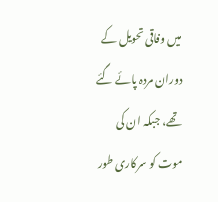میں وفاقی تحویل کے دوران مردہ پائے گئے تھے، جبکہ ان کی موت کو سرکاری طور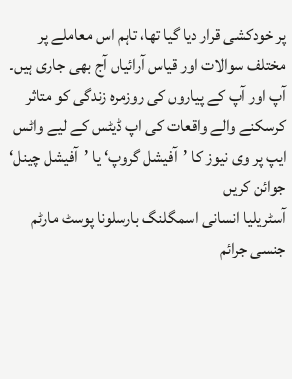پر خودکشی قرار دیا گیا تھا، تاہم اس معاملے پر مختلف سوالات اور قیاس آرائیاں آج بھی جاری ہیں۔
آپ اور آپ کے پیاروں کی روزمرہ زندگی کو متاثر کرسکنے والے واقعات کی اپ ڈیٹس کے لیے واٹس ایپ پر وی نیوز کا ’آفیشل گروپ‘ یا ’آفیشل چینل‘ جوائن کریں
آسٹریلیا انسانی اسمگلنگ بارسلونا پوسٹ مارٹم جنسی جرائم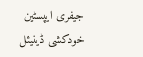جیفری ایپسٹین خودکشی ڈینیئل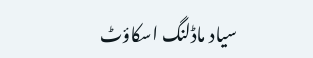سیاد ماڈلنگ اسکاؤٹ